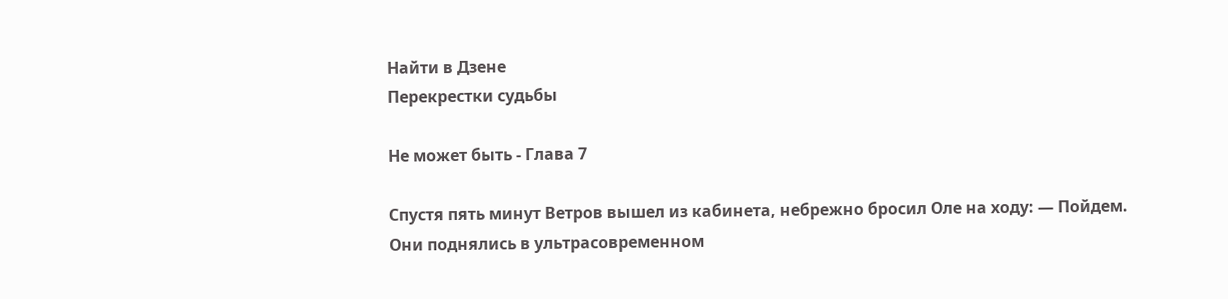Найти в Дзене
Перекрестки судьбы

Не может быть - Глава 7

Спустя пять минут Ветров вышел из кабинета, небрежно бросил Оле на ходу: — Пойдем. Они поднялись в ультрасовременном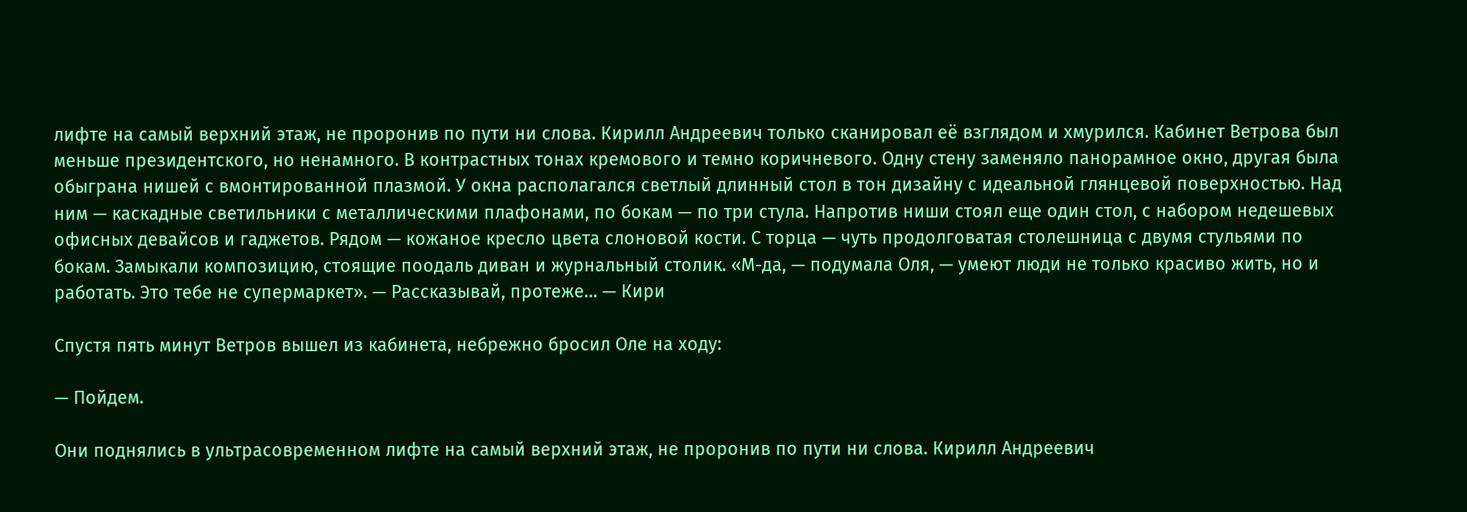лифте на самый верхний этаж, не проронив по пути ни слова. Кирилл Андреевич только сканировал её взглядом и хмурился. Кабинет Ветрова был меньше президентского, но ненамного. В контрастных тонах кремового и темно коричневого. Одну стену заменяло панорамное окно, другая была обыграна нишей с вмонтированной плазмой. У окна располагался светлый длинный стол в тон дизайну с идеальной глянцевой поверхностью. Над ним — каскадные светильники с металлическими плафонами, по бокам — по три стула. Напротив ниши стоял еще один стол, с набором недешевых офисных девайсов и гаджетов. Рядом — кожаное кресло цвета слоновой кости. С торца — чуть продолговатая столешница с двумя стульями по бокам. Замыкали композицию, стоящие поодаль диван и журнальный столик. «М-да, — подумала Оля, — умеют люди не только красиво жить, но и работать. Это тебе не супермаркет». — Рассказывай, протеже… — Кири

Спустя пять минут Ветров вышел из кабинета, небрежно бросил Оле на ходу:

— Пойдем.

Они поднялись в ультрасовременном лифте на самый верхний этаж, не проронив по пути ни слова. Кирилл Андреевич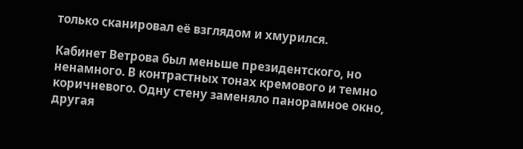только сканировал её взглядом и хмурился.

Кабинет Ветрова был меньше президентского, но ненамного. В контрастных тонах кремового и темно коричневого. Одну стену заменяло панорамное окно, другая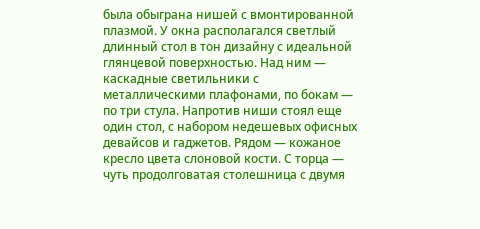была обыграна нишей с вмонтированной плазмой. У окна располагался светлый длинный стол в тон дизайну с идеальной глянцевой поверхностью. Над ним — каскадные светильники с металлическими плафонами, по бокам — по три стула. Напротив ниши стоял еще один стол, с набором недешевых офисных девайсов и гаджетов. Рядом — кожаное кресло цвета слоновой кости. С торца — чуть продолговатая столешница с двумя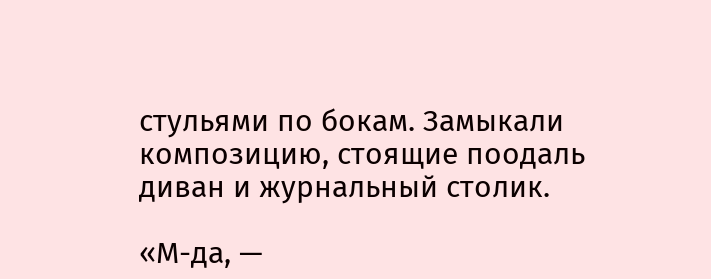стульями по бокам. Замыкали композицию, стоящие поодаль диван и журнальный столик.

«М-да, —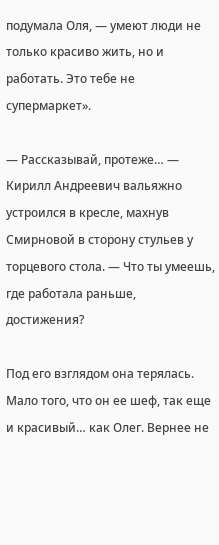подумала Оля, — умеют люди не только красиво жить, но и работать. Это тебе не супермаркет».

— Рассказывай, протеже… — Кирилл Андреевич вальяжно устроился в кресле, махнув Смирновой в сторону стульев у торцевого стола. — Что ты умеешь, где работала раньше, достижения?

Под его взглядом она терялась. Мало того, что он ее шеф, так еще и красивый… как Олег. Вернее не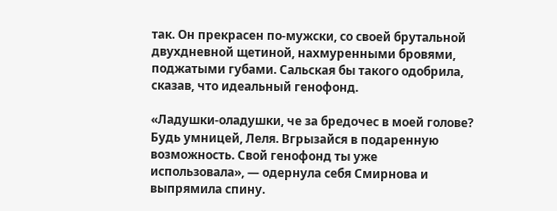так. Он прекрасен по-мужски, со своей брутальной двухдневной щетиной, нахмуренными бровями, поджатыми губами. Сальская бы такого одобрила, сказав, что идеальный генофонд.

«Ладушки-оладушки, че за бредочес в моей голове? Будь умницей, Леля. Вгрызайся в подаренную возможность. Свой генофонд ты уже использовала», — одернула себя Смирнова и выпрямила спину.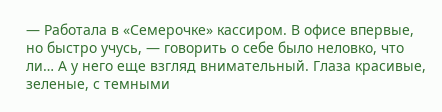— Работала в «Семерочке» кассиром. В офисе впервые, но быстро учусь, — говорить о себе было неловко, что ли… А у него еще взгляд внимательный. Глаза красивые, зеленые, с темными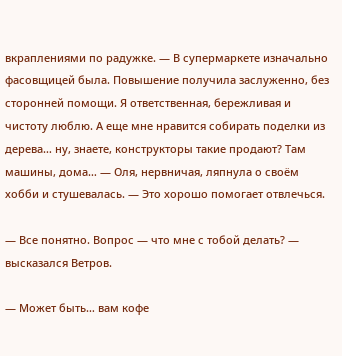вкраплениями по радужке. — В супермаркете изначально фасовщицей была. Повышение получила заслуженно, без сторонней помощи. Я ответственная, бережливая и чистоту люблю. А еще мне нравится собирать поделки из дерева… ну, знаете, конструкторы такие продают? Там машины, дома… — Оля, нервничая, ляпнула о своём хобби и стушевалась. — Это хорошо помогает отвлечься.

— Все понятно. Вопрос — что мне с тобой делать? — высказался Ветров.

— Может быть… вам кофе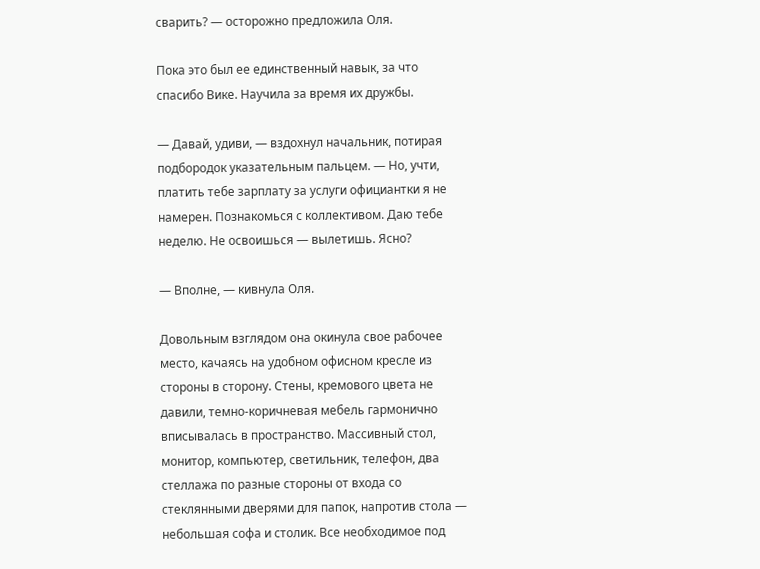сварить? — осторожно предложила Оля.

Пока это был ее единственный навык, за что спасибо Вике. Научила за время их дружбы.

— Давай, удиви, — вздохнул начальник, потирая подбородок указательным пальцем. — Но, учти, платить тебе зарплату за услуги официантки я не намерен. Познакомься с коллективом. Даю тебе неделю. Не освоишься — вылетишь. Ясно?

— Вполне, — кивнула Оля.

Довольным взглядом она окинула свое рабочее место, качаясь на удобном офисном кресле из стороны в сторону. Стены, кремового цвета не давили, темно-коричневая мебель гармонично вписывалась в пространство. Массивный стол, монитор, компьютер, светильник, телефон, два стеллажа по разные стороны от входа со стеклянными дверями для папок, напротив стола — небольшая софа и столик. Все необходимое под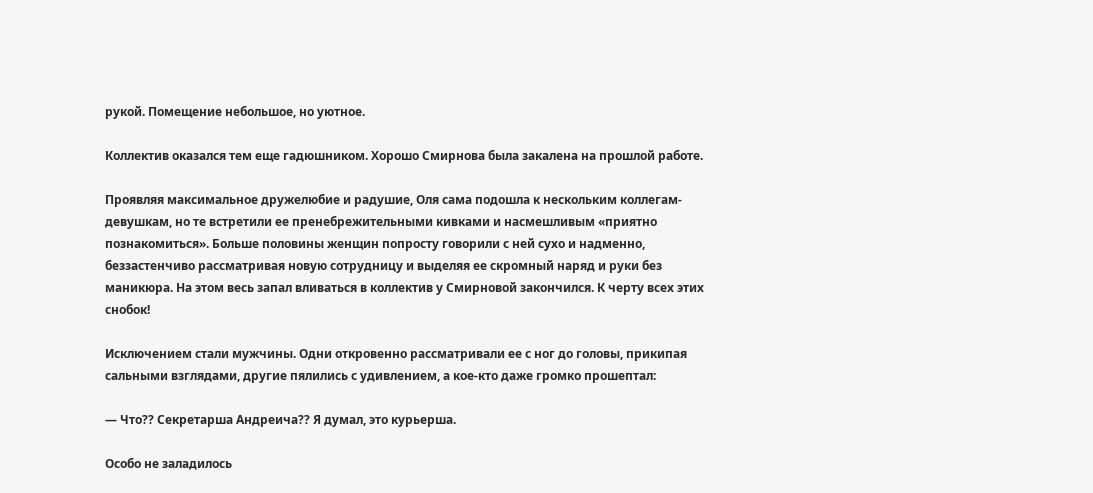рукой. Помещение небольшое, но уютное.

Коллектив оказался тем еще гадюшником. Хорошо Смирнова была закалена на прошлой работе.

Проявляя максимальное дружелюбие и радушие, Оля сама подошла к нескольким коллегам-девушкам, но те встретили ее пренебрежительными кивками и насмешливым «приятно познакомиться». Больше половины женщин попросту говорили с ней сухо и надменно, беззастенчиво рассматривая новую сотрудницу и выделяя ее скромный наряд и руки без маникюра. На этом весь запал вливаться в коллектив у Смирновой закончился. К черту всех этих снобок!

Исключением стали мужчины. Одни откровенно рассматривали ее с ног до головы, прикипая сальными взглядами, другие пялились с удивлением, а кое-кто даже громко прошептал:

— Что?? Секретарша Андреича?? Я думал, это курьерша.

Особо не заладилось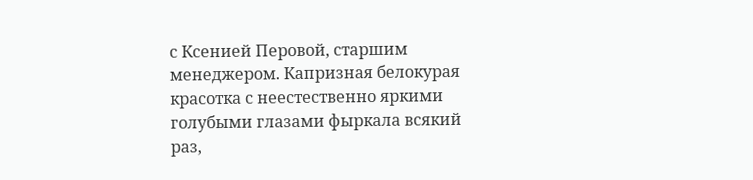с Ксенией Перовой, старшим менеджером. Капризная белокурая красотка с неестественно яркими голубыми глазами фыркала всякий раз,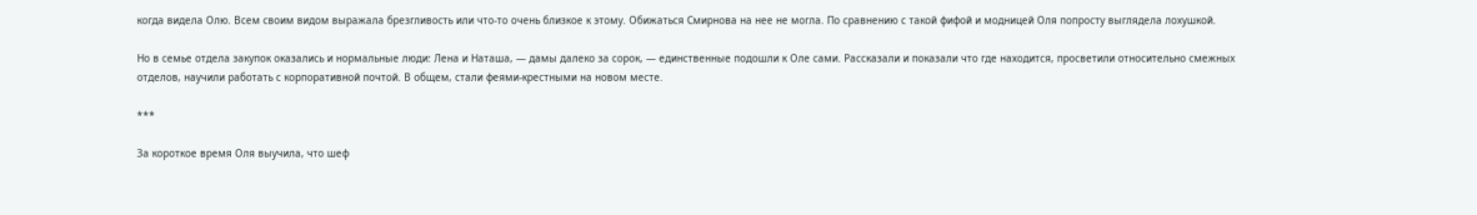когда видела Олю. Всем своим видом выражала брезгливость или что-то очень близкое к этому. Обижаться Смирнова на нее не могла. По сравнению с такой фифой и модницей Оля попросту выглядела лохушкой.

Но в семье отдела закупок оказались и нормальные люди: Лена и Наташа, — дамы далеко за сорок, — единственные подошли к Оле сами. Рассказали и показали что где находится, просветили относительно смежных отделов, научили работать с корпоративной почтой. В общем, стали феями-крестными на новом месте.

***

За короткое время Оля выучила, что шеф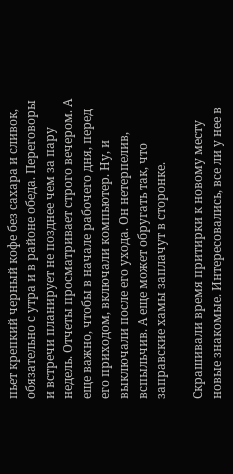пьет крепкий черный кофе без сахара и сливок, обязательно с утра и в районе обеда. Переговоры и встречи планирует не позднее чем за пару недель. Отчеты просматривает строго вечером. А еще важно, чтобы в начале рабочего дня, перед его приходом, включали компьютер. Ну, и выключали после его ухода. Он нетерпелив, вспыльчив. А еще может обругать так, что заправские хамы заплачут в сторонке.

Скрашивали время притирки к новому месту новые знакомые. Интересовались, все ли у нее в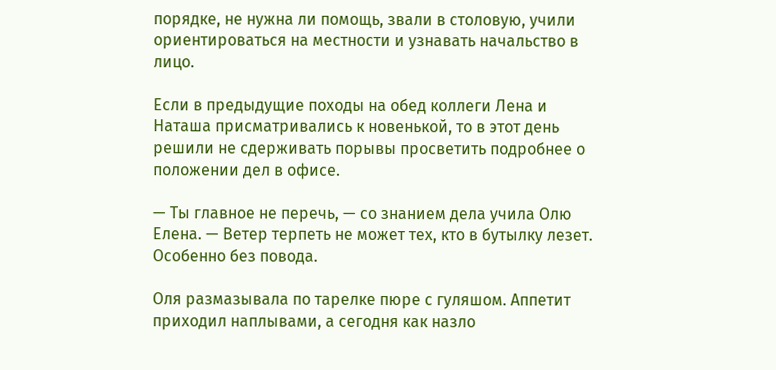порядке, не нужна ли помощь, звали в столовую, учили ориентироваться на местности и узнавать начальство в лицо.

Если в предыдущие походы на обед коллеги Лена и Наташа присматривались к новенькой, то в этот день решили не сдерживать порывы просветить подробнее о положении дел в офисе.

— Ты главное не перечь, — со знанием дела учила Олю Елена. — Ветер терпеть не может тех, кто в бутылку лезет. Особенно без повода.

Оля размазывала по тарелке пюре с гуляшом. Аппетит приходил наплывами, а сегодня как назло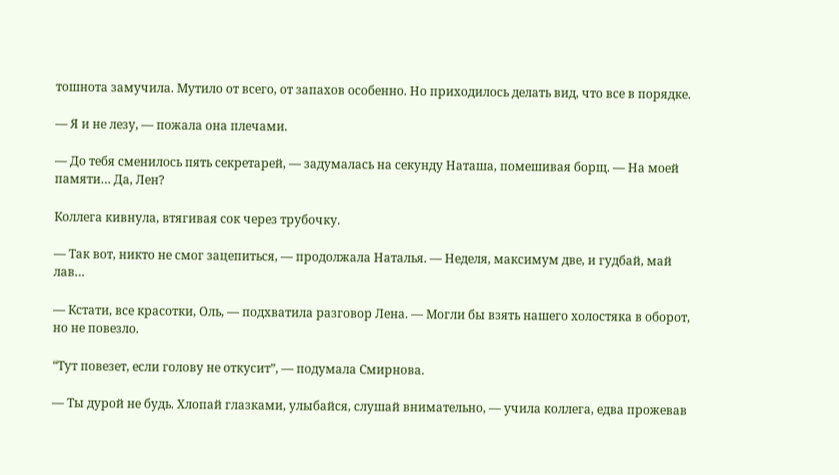тошнота замучила. Мутило от всего, от запахов особенно. Но приходилось делать вид, что все в порядке.

— Я и не лезу, — пожала она плечами.

— До тебя сменилось пять секретарей, — задумалась на секунду Наташа, помешивая борщ. — На моей памяти… Да, Лен?

Коллега кивнула, втягивая сок через трубочку.

— Так вот, никто не смог зацепиться, — продолжала Наталья. — Неделя, максимум две, и гудбай, май лав…

— Кстати, все красотки, Оль, — подхватила разговор Лена. — Могли бы взять нашего холостяка в оборот, но не повезло.

“Тут повезет, если голову не откусит”, — подумала Смирнова.

— Ты дурой не будь. Хлопай глазками, улыбайся, слушай внимательно, — учила коллега, едва прожевав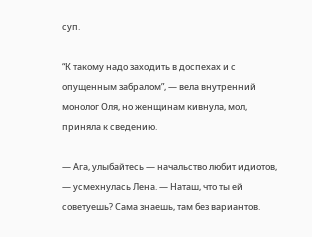суп.

“К такому надо заходить в доспехах и с опущенным забралом”, — вела внутренний монолог Оля, но женщинам кивнула, мол, приняла к сведению.

— Ага, улыбайтесь — начальство любит идиотов, — усмехнулась Лена. — Наташ, что ты ей советуешь? Сама знаешь, там без вариантов.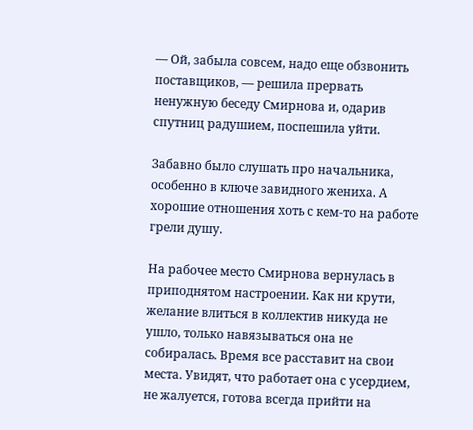— Ой, забыла совсем, надо еще обзвонить поставщиков, — решила прервать ненужную беседу Смирнова и, одарив спутниц радушием, поспешила уйти.

Забавно было слушать про начальника, особенно в ключе завидного жениха. А хорошие отношения хоть с кем-то на работе грели душу.

На рабочее место Смирнова вернулась в приподнятом настроении. Как ни крути, желание влиться в коллектив никуда не ушло, только навязываться она не собиралась. Время все расставит на свои места. Увидят, что работает она с усердием, не жалуется, готова всегда прийти на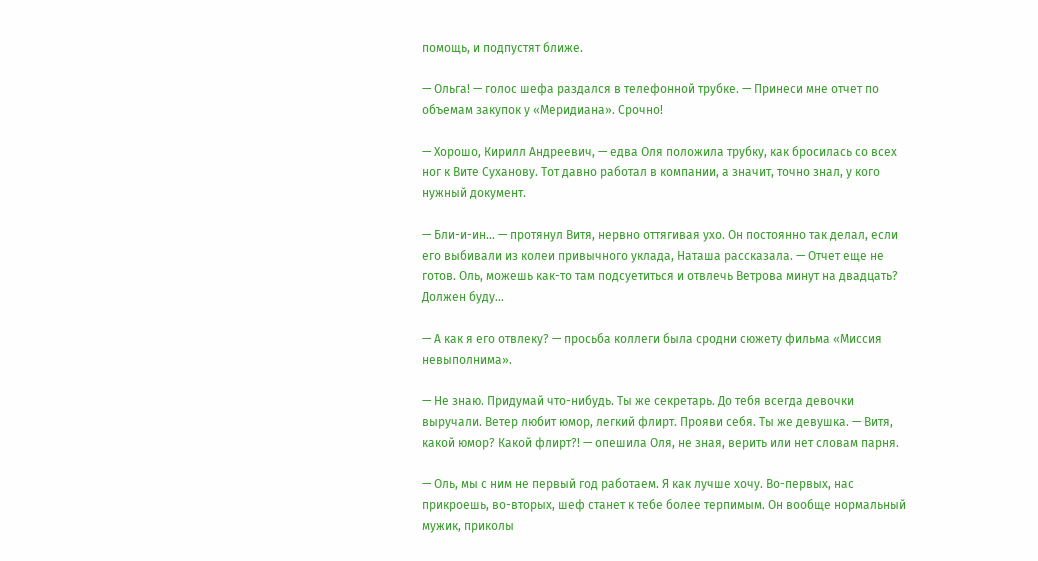помощь, и подпустят ближе.

— Ольга! — голос шефа раздался в телефонной трубке. — Принеси мне отчет по объемам закупок у «Меридиана». Срочно!

— Хорошо, Кирилл Андреевич, — едва Оля положила трубку, как бросилась со всех ног к Вите Суханову. Тот давно работал в компании, а значит, точно знал, у кого нужный документ.

— Бли-и-ин… — протянул Витя, нервно оттягивая ухо. Он постоянно так делал, если его выбивали из колеи привычного уклада, Наташа рассказала. — Отчет еще не готов. Оль, можешь как-то там подсуетиться и отвлечь Ветрова минут на двадцать? Должен буду…

— А как я его отвлеку? — просьба коллеги была сродни сюжету фильма «Миссия невыполнима».

— Не знаю. Придумай что-нибудь. Ты же секретарь. До тебя всегда девочки выручали. Ветер любит юмор, легкий флирт. Прояви себя. Ты же девушка. — Витя, какой юмор? Какой флирт?! — опешила Оля, не зная, верить или нет словам парня.

— Оль, мы с ним не первый год работаем. Я как лучше хочу. Во-первых, нас прикроешь, во-вторых, шеф станет к тебе более терпимым. Он вообще нормальный мужик, приколы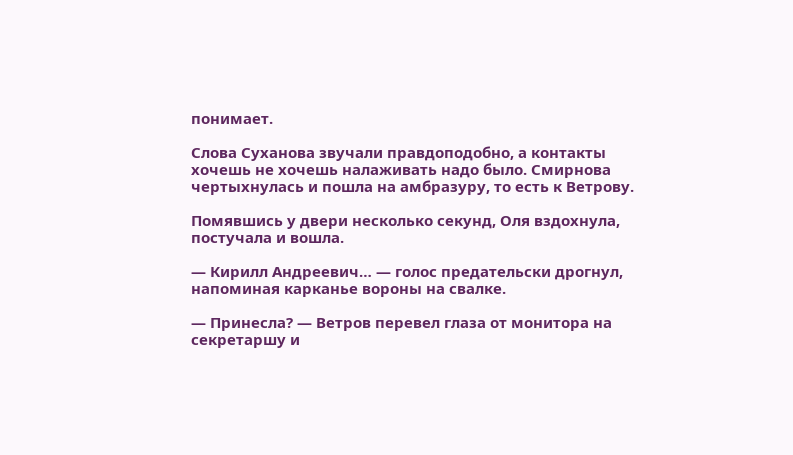понимает.

Слова Суханова звучали правдоподобно, а контакты хочешь не хочешь налаживать надо было. Смирнова чертыхнулась и пошла на амбразуру, то есть к Ветрову.

Помявшись у двери несколько секунд, Оля вздохнула, постучала и вошла.

— Кирилл Андреевич… — голос предательски дрогнул, напоминая карканье вороны на свалке.

— Принесла? — Ветров перевел глаза от монитора на секретаршу и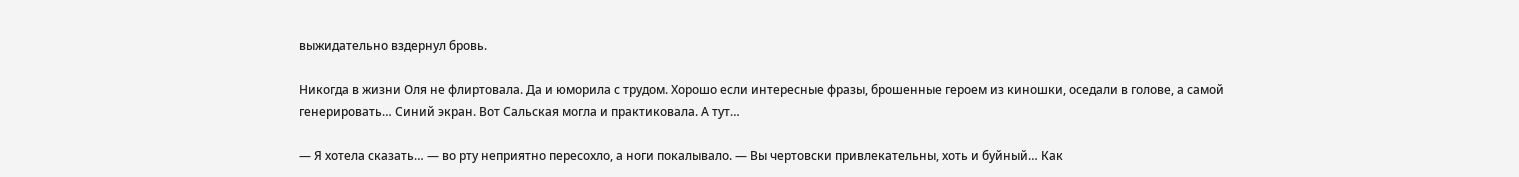выжидательно вздернул бровь.

Никогда в жизни Оля не флиртовала. Да и юморила с трудом. Хорошо если интересные фразы, брошенные героем из киношки, оседали в голове, а самой генерировать… Синий экран. Вот Сальская могла и практиковала. А тут…

— Я хотела сказать… — во рту неприятно пересохло, а ноги покалывало. — Вы чертовски привлекательны, хоть и буйный… Как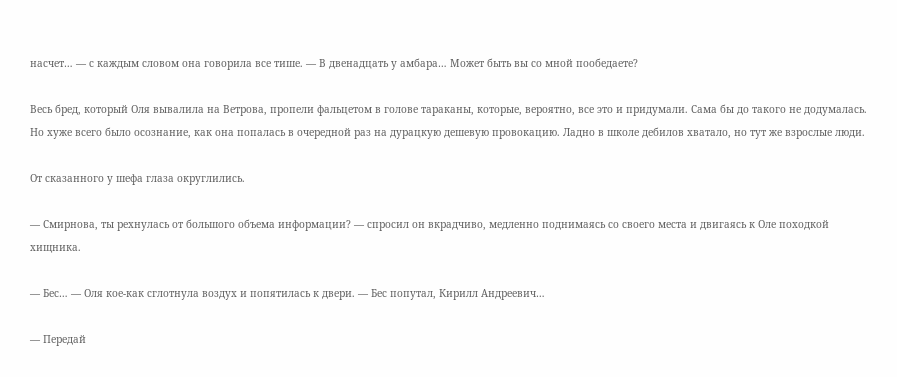насчет… — с каждым словом она говорила все тише. — В двенадцать у амбара… Может быть вы со мной пообедаете?

Весь бред, который Оля вывалила на Ветрова, пропели фальцетом в голове тараканы, которые, вероятно, все это и придумали. Сама бы до такого не додумалась. Но хуже всего было осознание, как она попалась в очередной раз на дурацкую дешевую провокацию. Ладно в школе дебилов хватало, но тут же взрослые люди.

От сказанного у шефа глаза округлились.

— Смирнова, ты рехнулась от большого объема информации? — спросил он вкрадчиво, медленно поднимаясь со своего места и двигаясь к Оле походкой хищника.

— Бес… — Оля кое-как сглотнула воздух и попятилась к двери. — Бес попутал, Кирилл Андреевич…

— Передай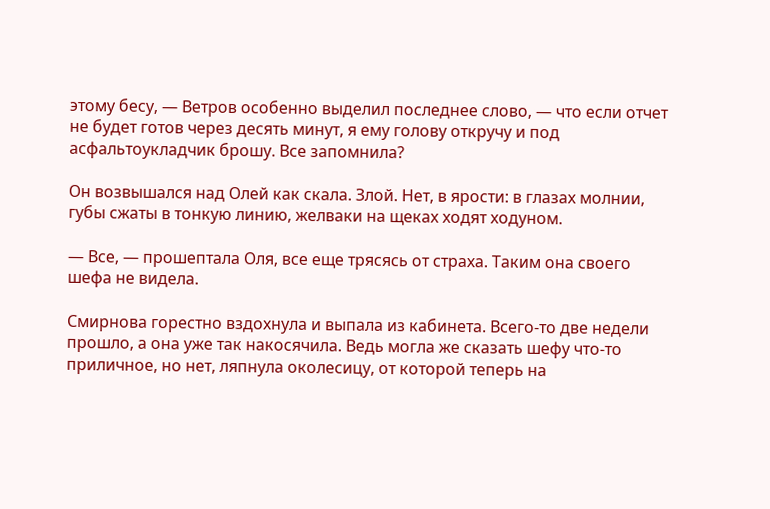этому бесу, — Ветров особенно выделил последнее слово, — что если отчет не будет готов через десять минут, я ему голову откручу и под асфальтоукладчик брошу. Все запомнила?

Он возвышался над Олей как скала. Злой. Нет, в ярости: в глазах молнии, губы сжаты в тонкую линию, желваки на щеках ходят ходуном.

— Все, — прошептала Оля, все еще трясясь от страха. Таким она своего шефа не видела.

Смирнова горестно вздохнула и выпала из кабинета. Всего-то две недели прошло, а она уже так накосячила. Ведь могла же сказать шефу что-то приличное, но нет, ляпнула околесицу, от которой теперь на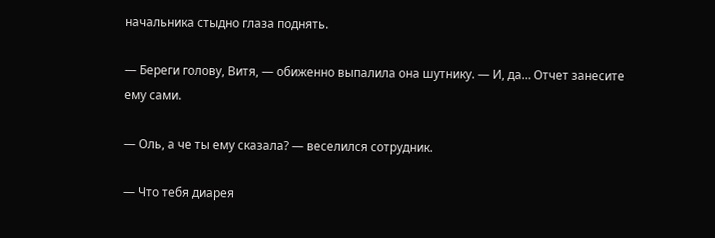начальника стыдно глаза поднять.

— Береги голову, Витя, — обиженно выпалила она шутнику. — И, да… Отчет занесите ему сами.

— Оль, а че ты ему сказала? — веселился сотрудник.

— Что тебя диарея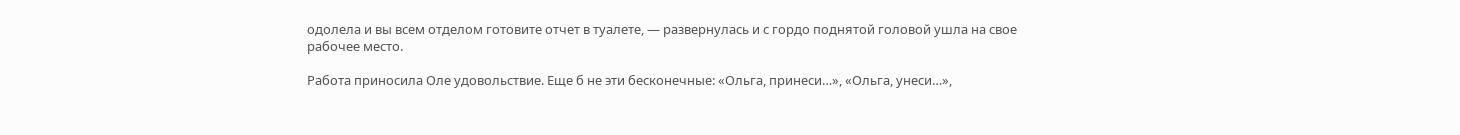одолела и вы всем отделом готовите отчет в туалете, — развернулась и с гордо поднятой головой ушла на свое рабочее место.

Работа приносила Оле удовольствие. Еще б не эти бесконечные: «Ольга, принеси…», «Ольга, унеси…»,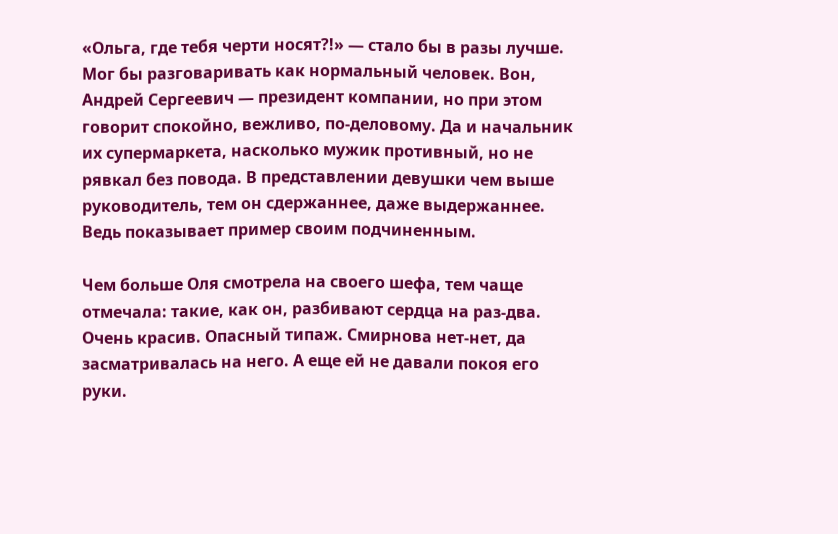«Ольга, где тебя черти носят?!» — стало бы в разы лучше. Мог бы разговаривать как нормальный человек. Вон, Андрей Сергеевич — президент компании, но при этом говорит спокойно, вежливо, по-деловому. Да и начальник их супермаркета, насколько мужик противный, но не рявкал без повода. В представлении девушки чем выше руководитель, тем он сдержаннее, даже выдержаннее. Ведь показывает пример своим подчиненным.

Чем больше Оля смотрела на своего шефа, тем чаще отмечала: такие, как он, разбивают сердца на раз-два. Очень красив. Опасный типаж. Смирнова нет-нет, да засматривалась на него. А еще ей не давали покоя его руки.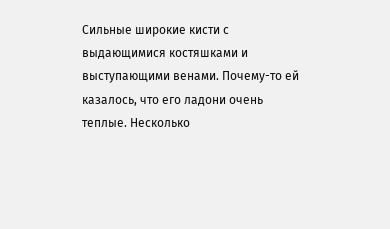Сильные широкие кисти с выдающимися костяшками и выступающими венами. Почему-то ей казалось, что его ладони очень теплые. Несколько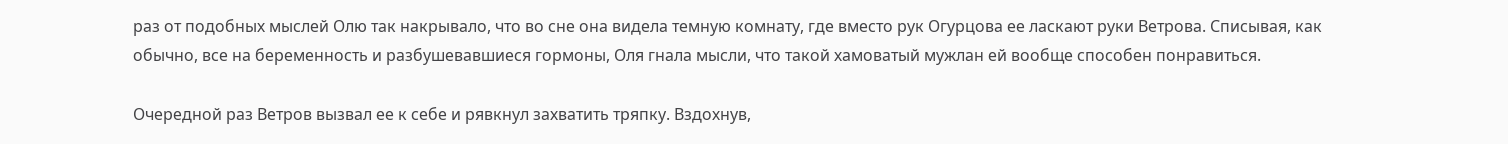раз от подобных мыслей Олю так накрывало, что во сне она видела темную комнату, где вместо рук Огурцова ее ласкают руки Ветрова. Списывая, как обычно, все на беременность и разбушевавшиеся гормоны, Оля гнала мысли, что такой хамоватый мужлан ей вообще способен понравиться.

Очередной раз Ветров вызвал ее к себе и рявкнул захватить тряпку. Вздохнув,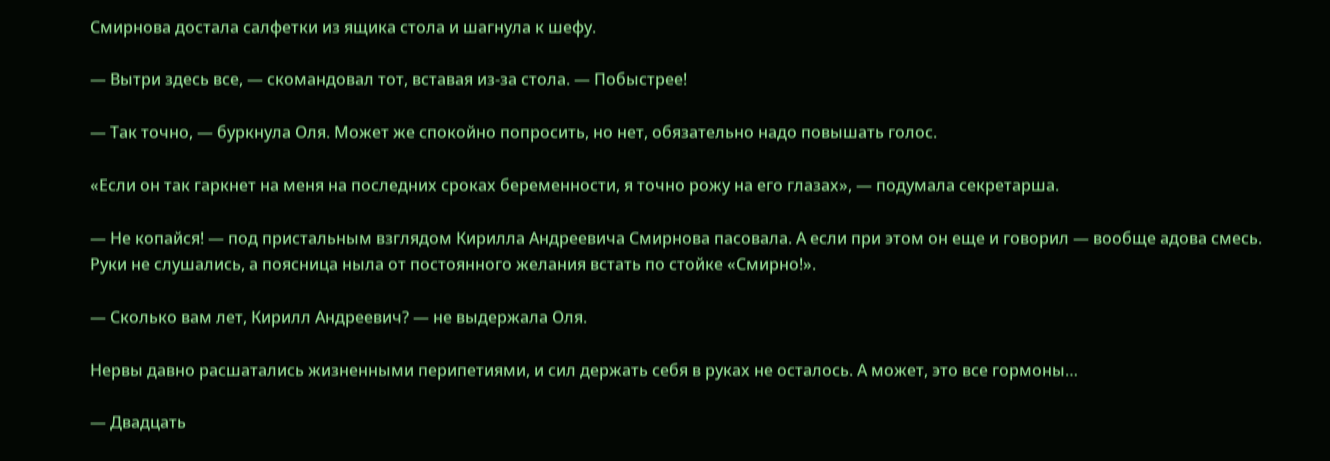Смирнова достала салфетки из ящика стола и шагнула к шефу.

— Вытри здесь все, — скомандовал тот, вставая из-за стола. — Побыстрее!

— Так точно, — буркнула Оля. Может же спокойно попросить, но нет, обязательно надо повышать голос.

«Если он так гаркнет на меня на последних сроках беременности, я точно рожу на его глазах», — подумала секретарша.

— Не копайся! — под пристальным взглядом Кирилла Андреевича Смирнова пасовала. А если при этом он еще и говорил — вообще адова смесь. Руки не слушались, а поясница ныла от постоянного желания встать по стойке «Смирно!».

— Сколько вам лет, Кирилл Андреевич? — не выдержала Оля.

Нервы давно расшатались жизненными перипетиями, и сил держать себя в руках не осталось. А может, это все гормоны…

— Двадцать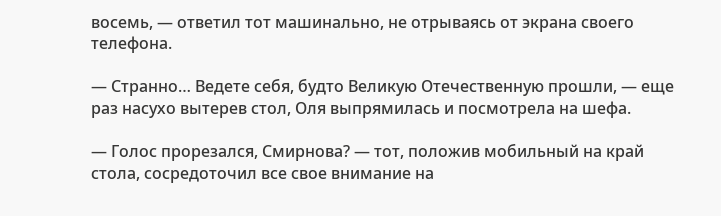восемь, — ответил тот машинально, не отрываясь от экрана своего телефона.

— Странно… Ведете себя, будто Великую Отечественную прошли, — еще раз насухо вытерев стол, Оля выпрямилась и посмотрела на шефа.

— Голос прорезался, Смирнова? — тот, положив мобильный на край стола, сосредоточил все свое внимание на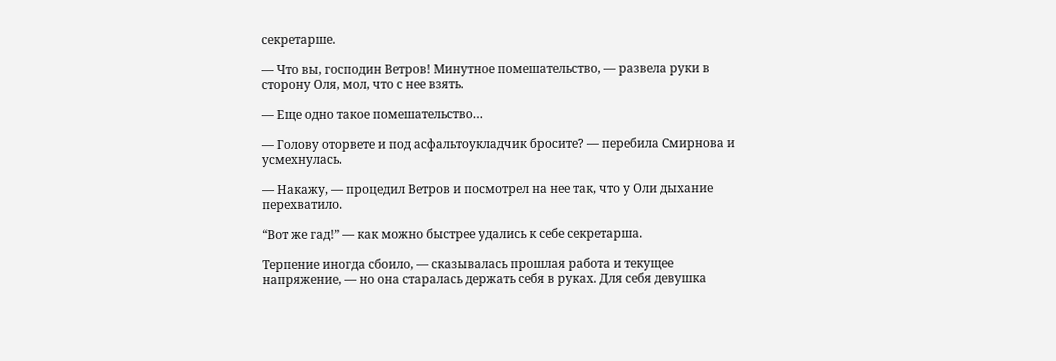секретарше.

— Что вы, господин Ветров! Минутное помешательство, — развела руки в сторону Оля, мол, что с нее взять.

— Еще одно такое помешательство…

— Голову оторвете и под асфальтоукладчик бросите? — перебила Смирнова и усмехнулась.

— Накажу, — процедил Ветров и посмотрел на нее так, что у Оли дыхание перехватило.

“Вот же гад!” — как можно быстрее удались к себе секретарша.

Терпение иногда сбоило, — сказывалась прошлая работа и текущее напряжение, — но она старалась держать себя в руках. Для себя девушка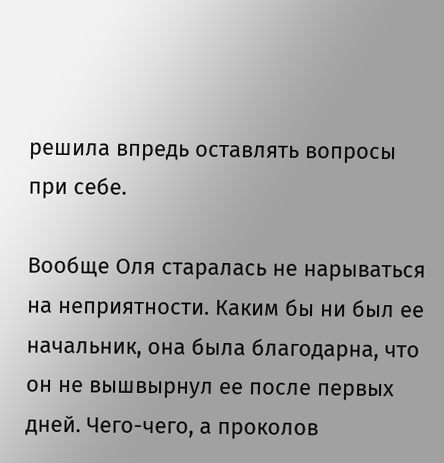решила впредь оставлять вопросы при себе.

Вообще Оля старалась не нарываться на неприятности. Каким бы ни был ее начальник, она была благодарна, что он не вышвырнул ее после первых дней. Чего-чего, а проколов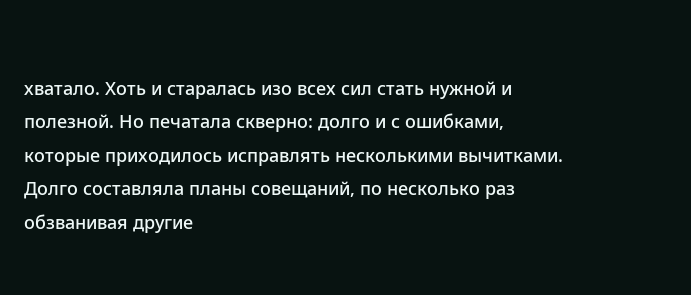хватало. Хоть и старалась изо всех сил стать нужной и полезной. Но печатала скверно: долго и с ошибками, которые приходилось исправлять несколькими вычитками. Долго составляла планы совещаний, по несколько раз обзванивая другие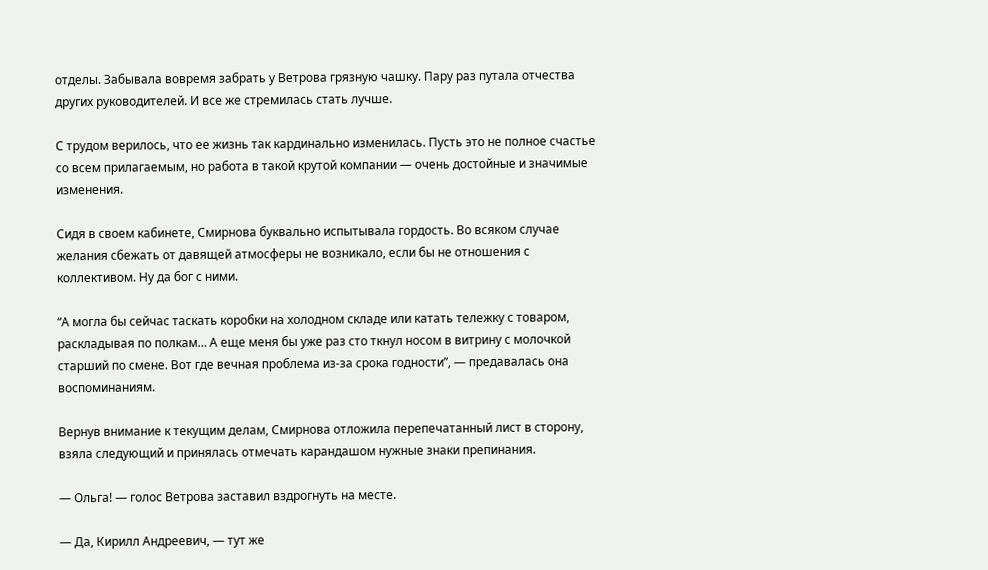отделы. Забывала вовремя забрать у Ветрова грязную чашку. Пару раз путала отчества других руководителей. И все же стремилась стать лучше.

С трудом верилось, что ее жизнь так кардинально изменилась. Пусть это не полное счастье со всем прилагаемым, но работа в такой крутой компании — очень достойные и значимые изменения.

Сидя в своем кабинете, Смирнова буквально испытывала гордость. Во всяком случае желания сбежать от давящей атмосферы не возникало, если бы не отношения с коллективом. Ну да бог с ними.

“А могла бы сейчас таскать коробки на холодном складе или катать тележку с товаром, раскладывая по полкам… А еще меня бы уже раз сто ткнул носом в витрину с молочкой старший по смене. Вот где вечная проблема из-за срока годности”, — предавалась она воспоминаниям.

Вернув внимание к текущим делам, Смирнова отложила перепечатанный лист в сторону, взяла следующий и принялась отмечать карандашом нужные знаки препинания.

— Ольга! — голос Ветрова заставил вздрогнуть на месте.

— Да, Кирилл Андреевич, — тут же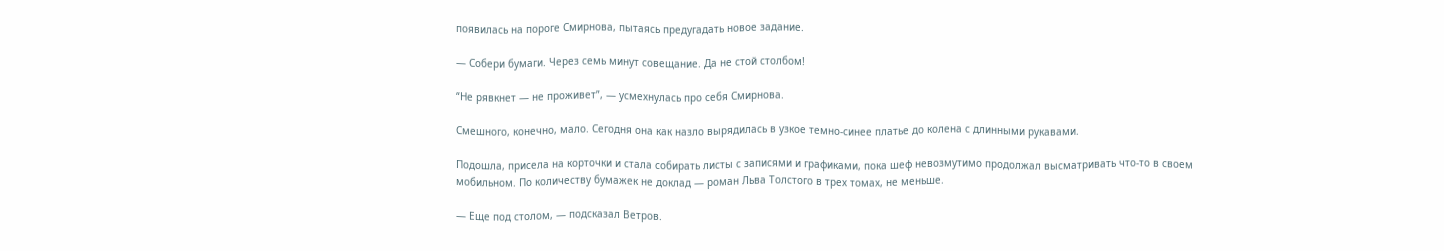появилась на пороге Смирнова, пытаясь предугадать новое задание.

— Собери бумаги. Через семь минут совещание. Да не стой столбом!

“Не рявкнет — не проживет”, — усмехнулась про себя Смирнова.

Смешного, конечно, мало. Сегодня она как назло вырядилась в узкое темно-синее платье до колена с длинными рукавами.

Подошла, присела на корточки и стала собирать листы с записями и графиками, пока шеф невозмутимо продолжал высматривать что-то в своем мобильном. По количеству бумажек не доклад — роман Льва Толстого в трех томах, не меньше.

— Еще под столом, — подсказал Ветров.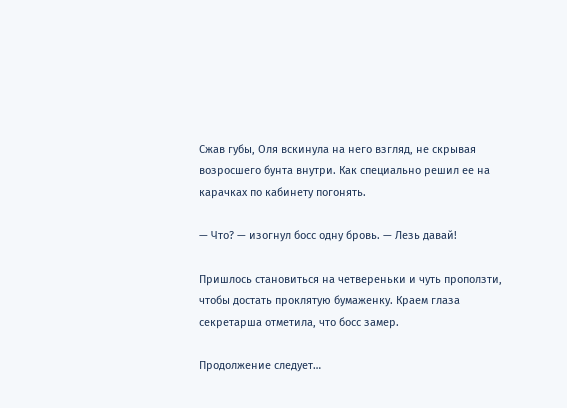Сжав губы, Оля вскинула на него взгляд, не скрывая возросшего бунта внутри. Как специально решил ее на карачках по кабинету погонять.

— Что? — изогнул босс одну бровь. — Лезь давай!

Пришлось становиться на четвереньки и чуть проползти, чтобы достать проклятую бумаженку. Краем глаза секретарша отметила, что босс замер.

Продолжение следует…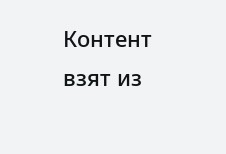Контент взят из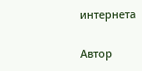интернета

Автор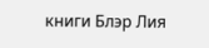книги Блэр Лия